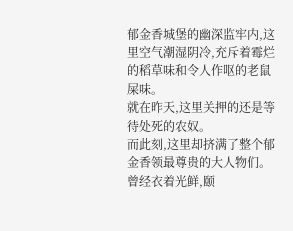郁金香城堡的幽深监牢内,这里空气潮湿阴冷,充斥着霉烂的稻草味和令人作呕的老鼠屎味。
就在昨天,这里关押的还是等待处死的农奴。
而此刻,这里却挤满了整个郁金香领最尊贵的大人物们。
曾经衣着光鲜,颐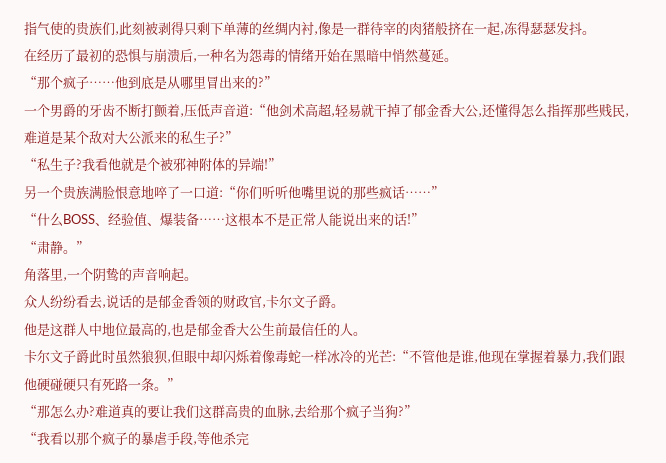指气使的贵族们,此刻被剥得只剩下单薄的丝绸内衬,像是一群待宰的肉猪般挤在一起,冻得瑟瑟发抖。
在经历了最初的恐惧与崩溃后,一种名为怨毒的情绪开始在黑暗中悄然蔓延。
“那个疯子……他到底是从哪里冒出来的?”
一个男爵的牙齿不断打颤着,压低声音道:“他剑术高超,轻易就干掉了郁金香大公,还懂得怎么指挥那些贱民,难道是某个敌对大公派来的私生子?”
“私生子?我看他就是个被邪神附体的异端!”
另一个贵族满脸恨意地啐了一口道:“你们听听他嘴里说的那些疯话……”
“什么BOSS、经验值、爆装备……这根本不是正常人能说出来的话!”
“肃静。”
角落里,一个阴鸷的声音响起。
众人纷纷看去,说话的是郁金香领的财政官,卡尔文子爵。
他是这群人中地位最高的,也是郁金香大公生前最信任的人。
卡尔文子爵此时虽然狼狈,但眼中却闪烁着像毒蛇一样冰冷的光芒:“不管他是谁,他现在掌握着暴力,我们跟他硬碰硬只有死路一条。”
“那怎么办?难道真的要让我们这群高贵的血脉,去给那个疯子当狗?”
“我看以那个疯子的暴虐手段,等他杀完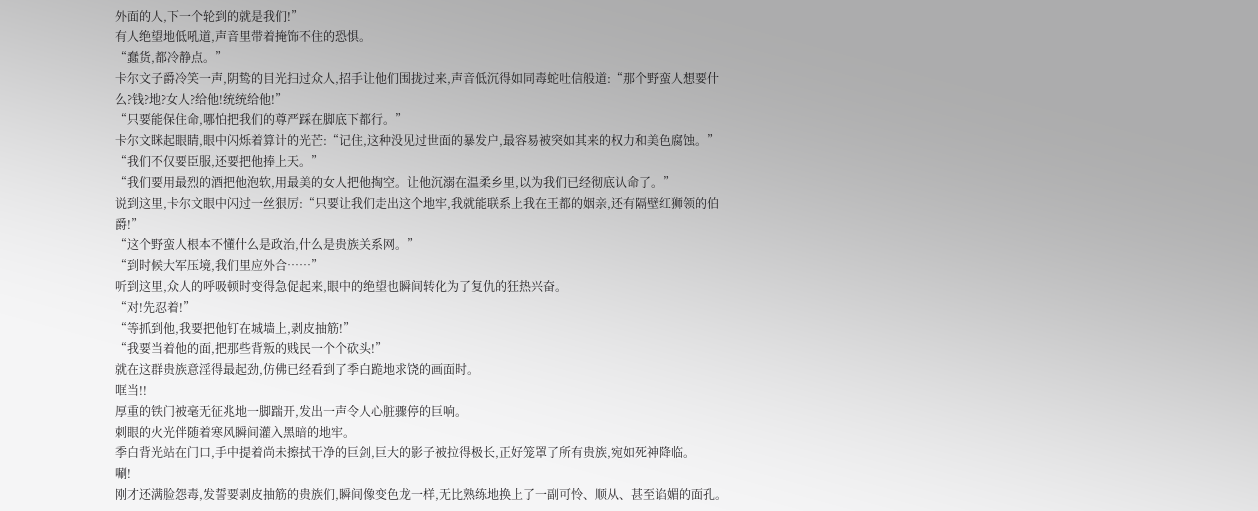外面的人,下一个轮到的就是我们!”
有人绝望地低吼道,声音里带着掩饰不住的恐惧。
“蠢货,都冷静点。”
卡尔文子爵冷笑一声,阴鸷的目光扫过众人,招手让他们围拢过来,声音低沉得如同毒蛇吐信般道:“那个野蛮人想要什么?钱?地?女人?给他!统统给他!”
“只要能保住命,哪怕把我们的尊严踩在脚底下都行。”
卡尔文眯起眼睛,眼中闪烁着算计的光芒:“记住,这种没见过世面的暴发户,最容易被突如其来的权力和美色腐蚀。”
“我们不仅要臣服,还要把他捧上天。”
“我们要用最烈的酒把他泡软,用最美的女人把他掏空。让他沉溺在温柔乡里,以为我们已经彻底认命了。”
说到这里,卡尔文眼中闪过一丝狠厉:“只要让我们走出这个地牢,我就能联系上我在王都的姻亲,还有隔壁红狮领的伯爵!”
“这个野蛮人根本不懂什么是政治,什么是贵族关系网。”
“到时候大军压境,我们里应外合……”
听到这里,众人的呼吸顿时变得急促起来,眼中的绝望也瞬间转化为了复仇的狂热兴奋。
“对!先忍着!”
“等抓到他,我要把他钉在城墙上,剥皮抽筋!”
“我要当着他的面,把那些背叛的贱民一个个砍头!”
就在这群贵族意淫得最起劲,仿佛已经看到了季白跪地求饶的画面时。
哐当!!
厚重的铁门被毫无征兆地一脚踹开,发出一声令人心脏骤停的巨响。
刺眼的火光伴随着寒风瞬间灌入黑暗的地牢。
季白背光站在门口,手中提着尚未擦拭干净的巨剑,巨大的影子被拉得极长,正好笼罩了所有贵族,宛如死神降临。
唰!
刚才还满脸怨毒,发誓要剥皮抽筋的贵族们,瞬间像变色龙一样,无比熟练地换上了一副可怜、顺从、甚至谄媚的面孔。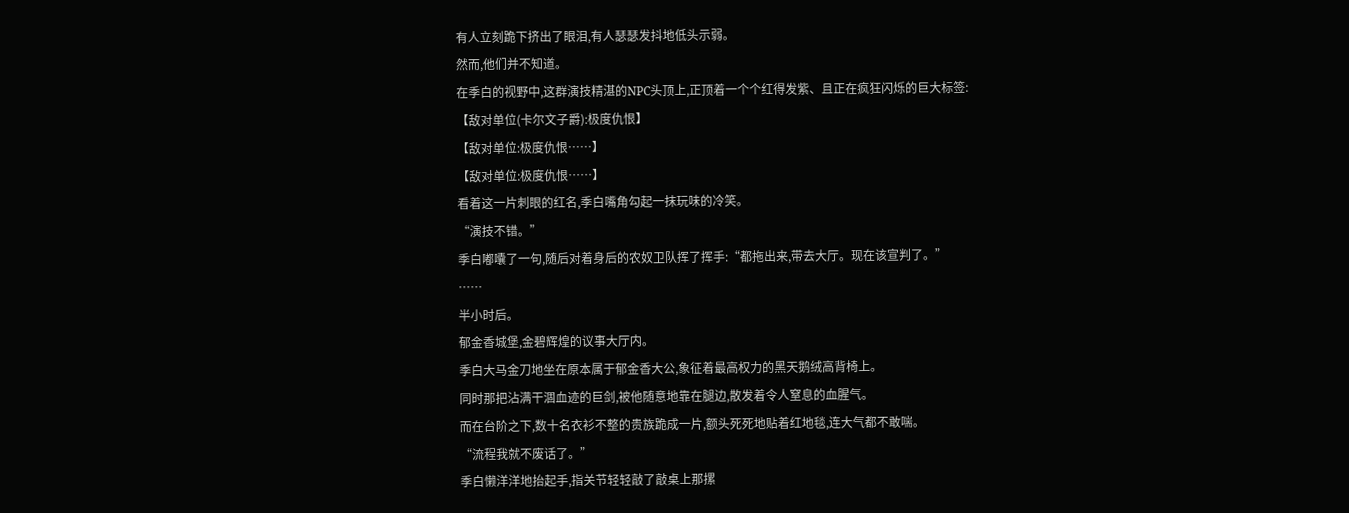有人立刻跪下挤出了眼泪,有人瑟瑟发抖地低头示弱。
然而,他们并不知道。
在季白的视野中,这群演技精湛的NPC头顶上,正顶着一个个红得发紫、且正在疯狂闪烁的巨大标签:
【敌对单位(卡尔文子爵):极度仇恨】
【敌对单位:极度仇恨……】
【敌对单位:极度仇恨……】
看着这一片刺眼的红名,季白嘴角勾起一抹玩味的冷笑。
“演技不错。”
季白嘟囔了一句,随后对着身后的农奴卫队挥了挥手:“都拖出来,带去大厅。现在该宣判了。”
……
半小时后。
郁金香城堡,金碧辉煌的议事大厅内。
季白大马金刀地坐在原本属于郁金香大公,象征着最高权力的黑天鹅绒高背椅上。
同时那把沾满干涸血迹的巨剑,被他随意地靠在腿边,散发着令人窒息的血腥气。
而在台阶之下,数十名衣衫不整的贵族跪成一片,额头死死地贴着红地毯,连大气都不敢喘。
“流程我就不废话了。”
季白懒洋洋地抬起手,指关节轻轻敲了敲桌上那摞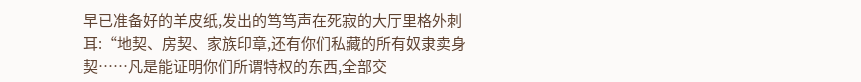早已准备好的羊皮纸,发出的笃笃声在死寂的大厅里格外刺耳:“地契、房契、家族印章,还有你们私藏的所有奴隶卖身契……凡是能证明你们所谓特权的东西,全部交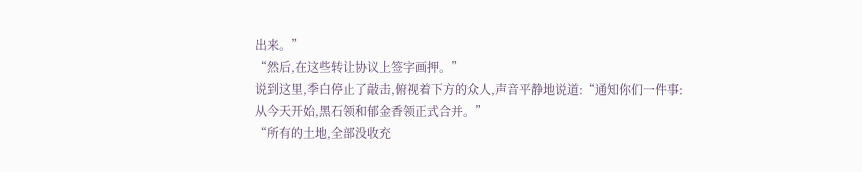出来。”
“然后,在这些转让协议上签字画押。”
说到这里,季白停止了敲击,俯视着下方的众人,声音平静地说道:“通知你们一件事:从今天开始,黑石领和郁金香领正式合并。”
“所有的土地,全部没收充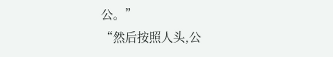公。”
“然后按照人头,公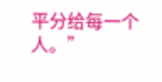平分给每一个人。”